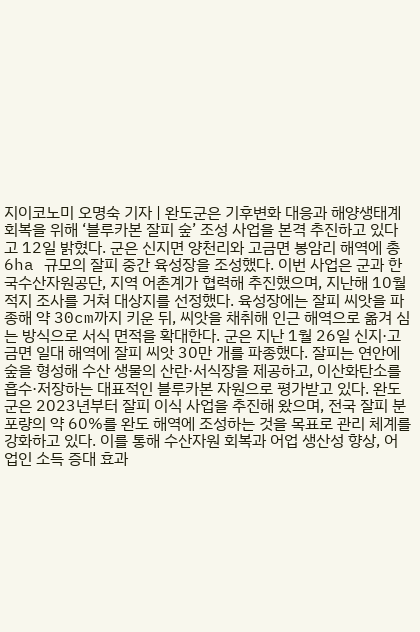지이코노미 오명숙 기자 | 완도군은 기후변화 대응과 해양생태계 회복을 위해 ‘블루카본 잘피 숲’ 조성 사업을 본격 추진하고 있다고 12일 밝혔다. 군은 신지면 양천리와 고금면 봉암리 해역에 총 6ha 규모의 잘피 중간 육성장을 조성했다. 이번 사업은 군과 한국수산자원공단, 지역 어촌계가 협력해 추진했으며, 지난해 10월 적지 조사를 거쳐 대상지를 선정했다. 육성장에는 잘피 씨앗을 파종해 약 30cm까지 키운 뒤, 씨앗을 채취해 인근 해역으로 옮겨 심는 방식으로 서식 면적을 확대한다. 군은 지난 1월 26일 신지·고금면 일대 해역에 잘피 씨앗 30만 개를 파종했다. 잘피는 연안에 숲을 형성해 수산 생물의 산란·서식장을 제공하고, 이산화탄소를 흡수·저장하는 대표적인 블루카본 자원으로 평가받고 있다. 완도군은 2023년부터 잘피 이식 사업을 추진해 왔으며, 전국 잘피 분포량의 약 60%를 완도 해역에 조성하는 것을 목표로 관리 체계를 강화하고 있다. 이를 통해 수산자원 회복과 어업 생산성 향상, 어업인 소득 증대 효과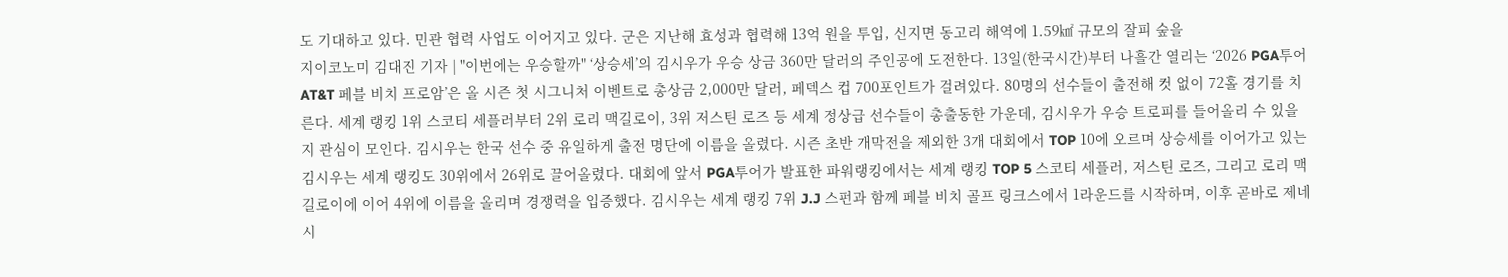도 기대하고 있다. 민관 협력 사업도 이어지고 있다. 군은 지난해 효성과 협력해 13억 원을 투입, 신지면 동고리 해역에 1.59㎢ 규모의 잘피 숲을
지이코노미 김대진 기자 | "이번에는 우승할까" ‘상승세’의 김시우가 우승 상금 360만 달러의 주인공에 도전한다. 13일(한국시간)부터 나흘간 열리는 ‘2026 PGA투어 AT&T 페블 비치 프로암’은 올 시즌 첫 시그니처 이벤트로 총상금 2,000만 달러, 페덱스 컵 700포인트가 걸려있다. 80명의 선수들이 출전해 컷 없이 72홀 경기를 치른다. 세계 랭킹 1위 스코티 세플러부터 2위 로리 맥길로이, 3위 저스틴 로즈 등 세계 정상급 선수들이 총출동한 가운데, 김시우가 우승 트로피를 들어올리 수 있을지 관심이 모인다. 김시우는 한국 선수 중 유일하게 출전 명단에 이름을 올렸다. 시즌 초반 개막전을 제외한 3개 대회에서 TOP 10에 오르며 상승세를 이어가고 있는 김시우는 세계 랭킹도 30위에서 26위로 끌어올렸다. 대회에 앞서 PGA투어가 발표한 파워랭킹에서는 세계 랭킹 TOP 5 스코티 세플러, 저스틴 로즈, 그리고 로리 맥길로이에 이어 4위에 이름을 올리며 경쟁력을 입증했다. 김시우는 세계 랭킹 7위 J.J 스펀과 함께 페블 비치 골프 링크스에서 1라운드를 시작하며, 이후 곧바로 제네시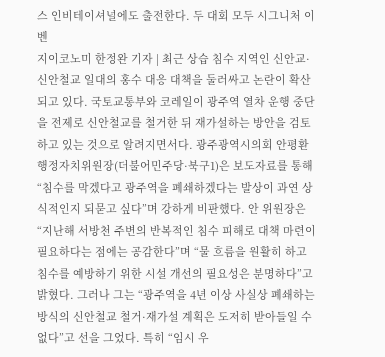스 인비테이셔널에도 출전한다. 두 대회 모두 시그니처 이벤
지이코노미 한정완 기자 | 최근 상습 침수 지역인 신안교·신안철교 일대의 홍수 대응 대책을 둘러싸고 논란이 확산되고 있다. 국토교통부와 코레일이 광주역 열차 운행 중단을 전제로 신안철교를 철거한 뒤 재가설하는 방안을 검토하고 있는 것으로 알려지면서다. 광주광역시의회 안평환 행정자치위원장(더불어민주당·북구1)은 보도자료를 통해 “침수를 막겠다고 광주역을 폐쇄하겠다는 발상이 과연 상식적인지 되묻고 싶다”며 강하게 비판했다. 안 위원장은 “지난해 서방천 주변의 반복적인 침수 피해로 대책 마련이 필요하다는 점에는 공감한다”며 “물 흐름을 원활히 하고 침수를 예방하기 위한 시설 개선의 필요성은 분명하다”고 밝혔다. 그러나 그는 “광주역을 4년 이상 사실상 폐쇄하는 방식의 신안철교 철거·재가설 계획은 도저히 받아들일 수 없다”고 선을 그었다. 특히 “임시 우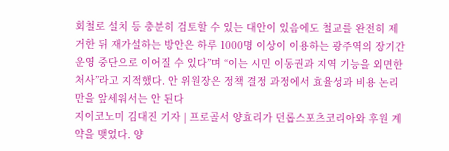회철로 설치 등 충분히 검토할 수 있는 대안이 있음에도 철교를 완전히 제거한 뒤 재가설하는 방안은 하루 1000명 이상이 이용하는 광주역의 장기간 운영 중단으로 이어질 수 있다”며 “이는 시민 이동권과 지역 기능을 외면한 처사”라고 지적했다. 안 위원장은 정책 결정 과정에서 효율성과 비용 논리만을 앞세워서는 안 된다
지이코노미 김대진 기자 | 프로골서 양효리가 던롭스포츠코리아와 후원 계약을 맺었다. 양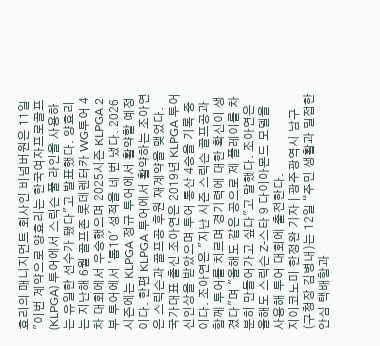효리의 매니지먼트 회사인 비넘버원은 11일 "이번 계약으로 양효리는 한국여자프로골프(KLPGA) 투어에서 스릭슨 풀 라인을 사용하는 유일한 선수가 됐다"고 발표했다. 양효리는 지난해 6월 골프존 롯데렌터카 WG투어 4차 대회에서 우승했으며 2025시즌 KLPGA 2부 투어에서 '톱10' 성적을 네 번 냈다. 2026시즌에는 KLPGA 정규 투어에서 활약할 예정이다. 한편 KLPGA 투어에서 활약하는 조아연은 스릭슨과 골프공 후원 재계약을 맺었다. 국가대표 출신 조아연은 2019년 KLPGA 투어 신인상을 받았으며 투어 통산 4승을 기록 중이다. 조아연은 "지난 시즌 스릭슨 골프공과 함께 투어를 치르며 경기력에 대한 확신이 생겼다"며 "올해도 같은 공으로 제 플레이를 차분히 만들어가고 싶다"고 말했다. 조아연은 올해도 스릭슨 Z-스타 9 다이아몬드 모델을 사용해 투어 대회에 출전한다.
지이코노미 한정완 기자 | 광주광역시 남구(구청장 김병내)는 12일 “주민 생활과 밀접한 안심 택배함과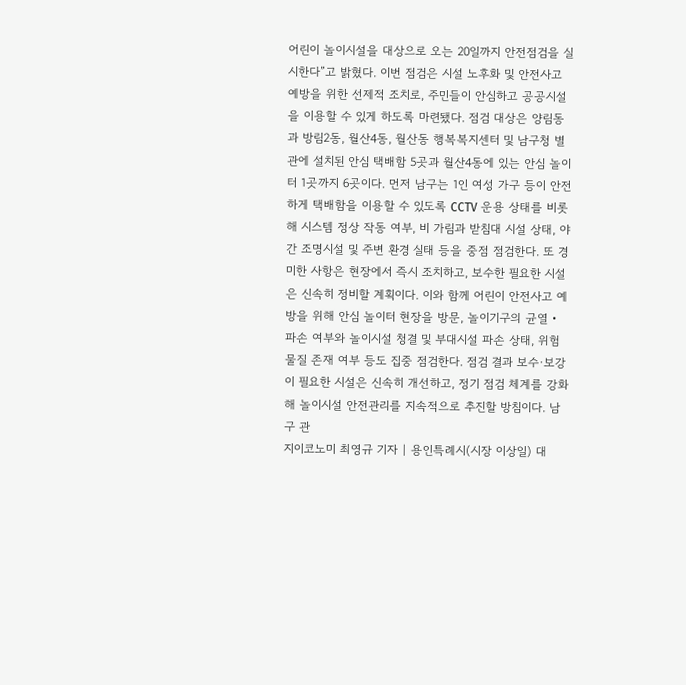어린이 놀이시설을 대상으로 오는 20일까지 안전점검을 실시한다”고 밝혔다. 이번 점검은 시설 노후화 및 안전사고 예방을 위한 선제적 조치로, 주민들이 안심하고 공공시설을 이용할 수 있게 하도록 마련됐다. 점검 대상은 양림동과 방림2동, 월산4동, 월산동 행복복지센터 및 남구청 별관에 설치된 안심 택배함 5곳과 월산4동에 있는 안심 놀이터 1곳까지 6곳이다. 먼저 남구는 1인 여성 가구 등이 안전하게 택배함을 이용할 수 있도록 CCTV 운용 상태를 비롯해 시스템 정상 작동 여부, 비 가림과 받침대 시설 상태, 야간 조명시설 및 주변 환경 실태 등을 중점 점검한다. 또 경미한 사항은 현장에서 즉시 조치하고, 보수한 필요한 시설은 신속히 정비할 계획이다. 이와 함께 어린이 안전사고 예방을 위해 안심 놀이터 현장을 방문, 놀이기구의 균열‧파손 여부와 놀이시설 청결 및 부대시설 파손 상태, 위험물질 존재 여부 등도 집중 점검한다. 점검 결과 보수·보강이 필요한 시설은 신속히 개선하고, 정기 점검 체계를 강화해 놀이시설 안전관리를 지속적으로 추진할 방침이다. 남구 관
지이코노미 최영규 기자 | 용인특례시(시장 이상일) 대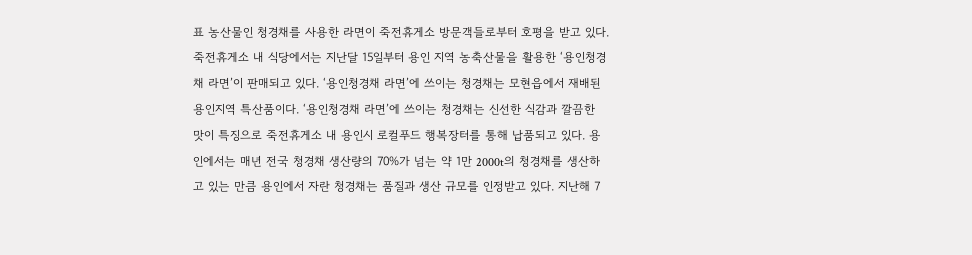표 농산물인 청경채를 사용한 라면이 죽전휴게소 방문객들로부터 호평을 받고 있다. 죽전휴게소 내 식당에서는 지난달 15일부터 용인 지역 농축산물을 활용한 ‘용인청경채 라면’이 판매되고 있다. ‘용인청경채 라면’에 쓰이는 청경채는 모현읍에서 재배된 용인지역 특산품이다. ‘용인청경채 라면’에 쓰이는 청경채는 신선한 식감과 깔끔한 맛이 특징으로 죽전휴게소 내 용인시 로컬푸드 행복장터를 통해 납품되고 있다. 용인에서는 매년 전국 청경채 생산량의 70%가 넘는 약 1만 2000t의 청경채를 생산하고 있는 만큼 용인에서 자란 청경채는 품질과 생산 규모를 인정받고 있다. 지난해 7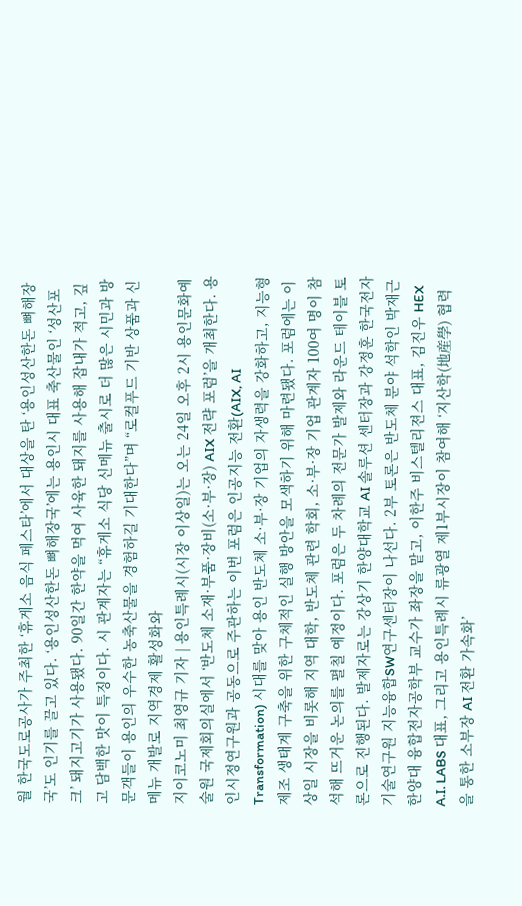월 한국도로공사가 주최한 ‘휴게소 음식 페스타’에서 대상을 탄 ‘용인성산한돈 뼈해장국’도 인기를 끌고 있다. ‘용인성산한돈 뼈해장국’에는 용인시 대표 축산물인 ‘성산포크’ 돼지고기가 사용됐다. 90일간 한약을 먹여 사육한 돼지를 사용해 잡내가 적고, 깊고 담백한 맛이 특징이다. 시 관계자는 “휴게소 식당 신메뉴 출시로 더 많은 시민과 방문객들이 용인의 우수한 농축산물을 경험하길 기대한다”며 “로컬푸드 기반 상품과 신메뉴 개발로 지역경제 활성화와
지이코노미 최영규 기자 | 용인특례시(시장 이상일)는 오는 24일 오후 2시 용인문화예술원 국제회의실에서 ‘반도체 소재·부품·장비(소·부·장) AIX 전략 포럼’을 개최한다. 용인시정연구원과 공동으로 주관하는 이번 포럼은 인공지능 전환(AIX, AI Transformation) 시대를 맞아 용인 반도체 소·부·장 기업의 자생력을 강화하고, 지능형 제조 생태계 구축을 위한 구체적인 실행 방안을 모색하기 위해 마련됐다. 포럼에는 이상일 시장을 비롯해 지역 대학, 반도체 관련 학회, 소·부·장 기업 관계자 100여 명이 참석해 뜨거운 논의를 펼칠 예정이다. 포럼은 두 차례의 전문가 발제와 라운드 테이블 토론으로 진행된다. 발제자로는 강상기 한양대학교 AI 솔루션 센터장과 강정훈 한국전자기술연구원 지능융합SW연구센터장이 나선다. 2부 토론은 반도체 분야 석학인 박재근 한양대 융합전자공학부 교수가 좌장을 맡고, 이한주 비스텔리젼스 대표, 김진우 HEX A.I. LABS 대표, 그리고 용인특례시 류광열 제1부시장이 참여해 ‘지산학(地産學) 협력을 통한 소부장 AI 전환 가속화’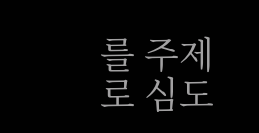를 주제로 심도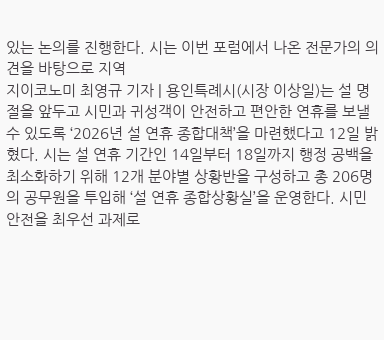있는 논의를 진행한다. 시는 이번 포럼에서 나온 전문가의 의견을 바탕으로 지역
지이코노미 최영규 기자 | 용인특례시(시장 이상일)는 설 명절을 앞두고 시민과 귀성객이 안전하고 편안한 연휴를 보낼 수 있도록 ‘2026년 설 연휴 종합대책’을 마련했다고 12일 밝혔다. 시는 설 연휴 기간인 14일부터 18일까지 행정 공백을 최소화하기 위해 12개 분야별 상황반을 구성하고 총 206명의 공무원을 투입해 ‘설 연휴 종합상황실’을 운영한다. 시민 안전을 최우선 과제로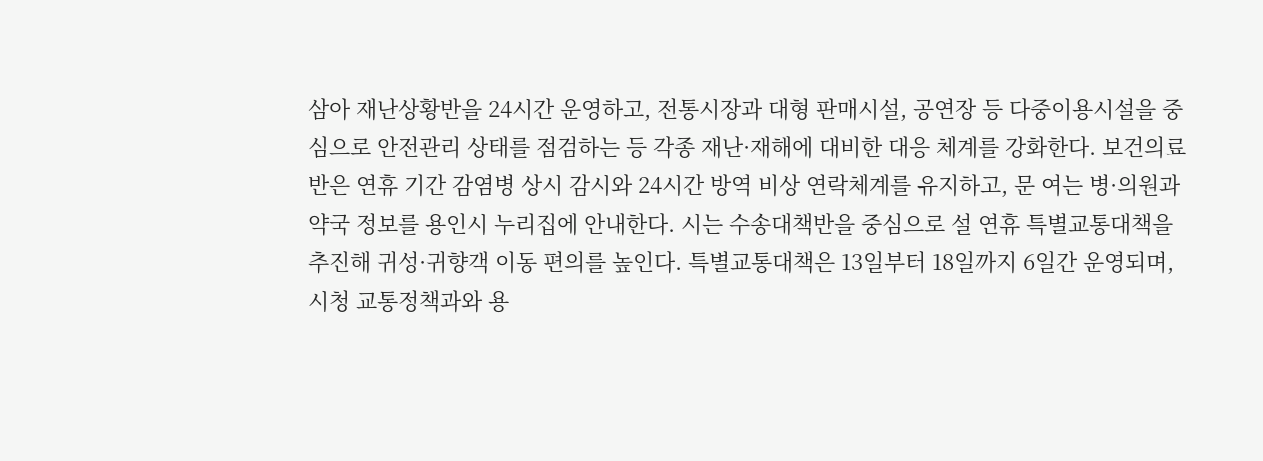삼아 재난상황반을 24시간 운영하고, 전통시장과 대형 판매시설, 공연장 등 다중이용시설을 중심으로 안전관리 상태를 점검하는 등 각종 재난·재해에 대비한 대응 체계를 강화한다. 보건의료반은 연휴 기간 감염병 상시 감시와 24시간 방역 비상 연락체계를 유지하고, 문 여는 병·의원과 약국 정보를 용인시 누리집에 안내한다. 시는 수송대책반을 중심으로 설 연휴 특별교통대책을 추진해 귀성·귀향객 이동 편의를 높인다. 특별교통대책은 13일부터 18일까지 6일간 운영되며, 시청 교통정책과와 용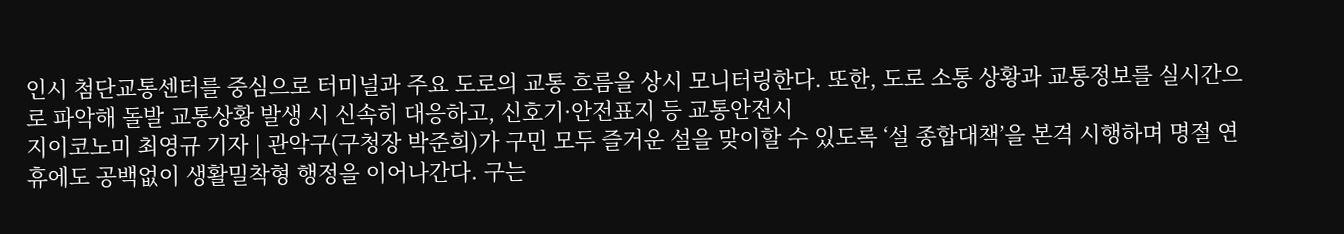인시 첨단교통센터를 중심으로 터미널과 주요 도로의 교통 흐름을 상시 모니터링한다. 또한, 도로 소통 상황과 교통정보를 실시간으로 파악해 돌발 교통상황 발생 시 신속히 대응하고, 신호기·안전표지 등 교통안전시
지이코노미 최영규 기자 | 관악구(구청장 박준희)가 구민 모두 즐거운 설을 맞이할 수 있도록 ‘설 종합대책’을 본격 시행하며 명절 연휴에도 공백없이 생활밀착형 행정을 이어나간다. 구는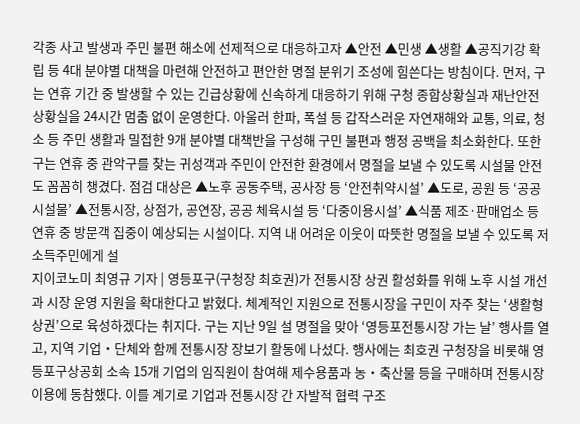각종 사고 발생과 주민 불편 해소에 선제적으로 대응하고자 ▲안전 ▲민생 ▲생활 ▲공직기강 확립 등 4대 분야별 대책을 마련해 안전하고 편안한 명절 분위기 조성에 힘쓴다는 방침이다. 먼저, 구는 연휴 기간 중 발생할 수 있는 긴급상황에 신속하게 대응하기 위해 구청 종합상황실과 재난안전상황실을 24시간 멈춤 없이 운영한다. 아울러 한파, 폭설 등 갑작스러운 자연재해와 교통, 의료, 청소 등 주민 생활과 밀접한 9개 분야별 대책반을 구성해 구민 불편과 행정 공백을 최소화한다. 또한 구는 연휴 중 관악구를 찾는 귀성객과 주민이 안전한 환경에서 명절을 보낼 수 있도록 시설물 안전도 꼼꼼히 챙겼다. 점검 대상은 ▲노후 공동주택, 공사장 등 ‘안전취약시설’ ▲도로, 공원 등 ‘공공 시설물’ ▲전통시장, 상점가, 공연장, 공공 체육시설 등 ‘다중이용시설’ ▲식품 제조·판매업소 등 연휴 중 방문객 집중이 예상되는 시설이다. 지역 내 어려운 이웃이 따뜻한 명절을 보낼 수 있도록 저소득주민에게 설
지이코노미 최영규 기자 | 영등포구(구청장 최호권)가 전통시장 상권 활성화를 위해 노후 시설 개선과 시장 운영 지원을 확대한다고 밝혔다. 체계적인 지원으로 전통시장을 구민이 자주 찾는 ‘생활형 상권’으로 육성하겠다는 취지다. 구는 지난 9일 설 명절을 맞아 ‘영등포전통시장 가는 날’ 행사를 열고, 지역 기업‧단체와 함께 전통시장 장보기 활동에 나섰다. 행사에는 최호권 구청장을 비롯해 영등포구상공회 소속 15개 기업의 임직원이 참여해 제수용품과 농‧축산물 등을 구매하며 전통시장 이용에 동참했다. 이를 계기로 기업과 전통시장 간 자발적 협력 구조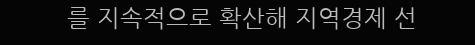를 지속적으로 확산해 지역경제 선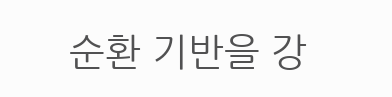순환 기반을 강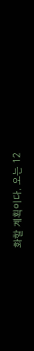화할 계획이다. 오는 12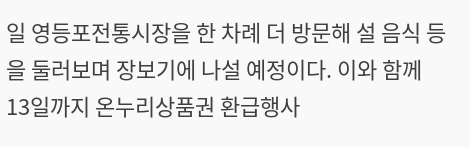일 영등포전통시장을 한 차례 더 방문해 설 음식 등을 둘러보며 장보기에 나설 예정이다. 이와 함께 13일까지 온누리상품권 환급행사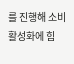를 진행해 소비 활성화에 힘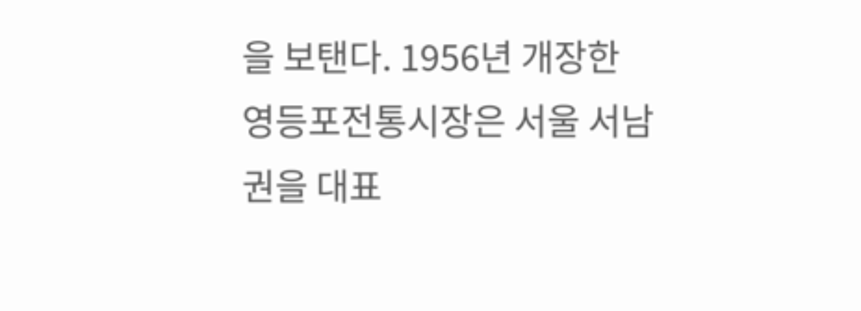을 보탠다. 1956년 개장한 영등포전통시장은 서울 서남권을 대표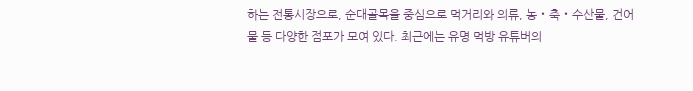하는 전통시장으로, 순대골목을 중심으로 먹거리와 의류, 농‧축‧수산물, 건어물 등 다양한 점포가 모여 있다. 최근에는 유명 먹방 유튜버의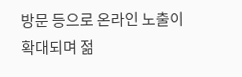방문 등으로 온라인 노출이 확대되며 젊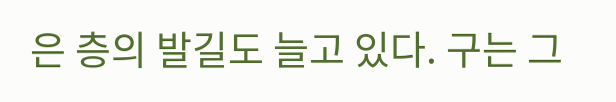은 층의 발길도 늘고 있다. 구는 그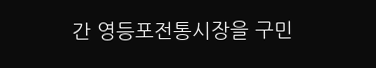간 영등포전통시장을 구민